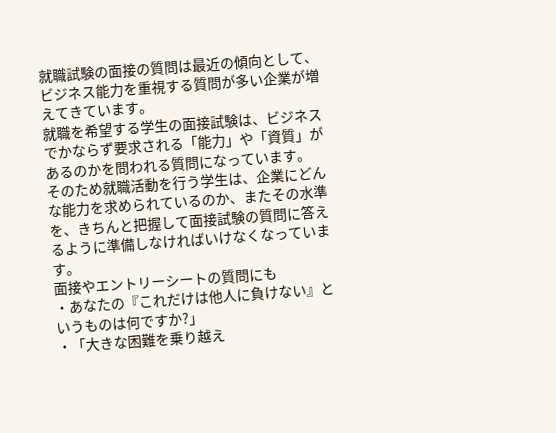就職試験の面接の質問は最近の傾向として、ビジネス能力を重視する質問が多い企業が増えてきています。
就職を希望する学生の面接試験は、ビジネスでかならず要求される「能力」や「資質」があるのかを問われる質問になっています。
そのため就職活動を行う学生は、企業にどんな能力を求められているのか、またその水準を、きちんと把握して面接試験の質問に答えるように準備しなければいけなくなっています。
面接やエントリーシートの質問にも
・あなたの『これだけは他人に負けない』というものは何ですか?」
・「大きな困難を乗り越え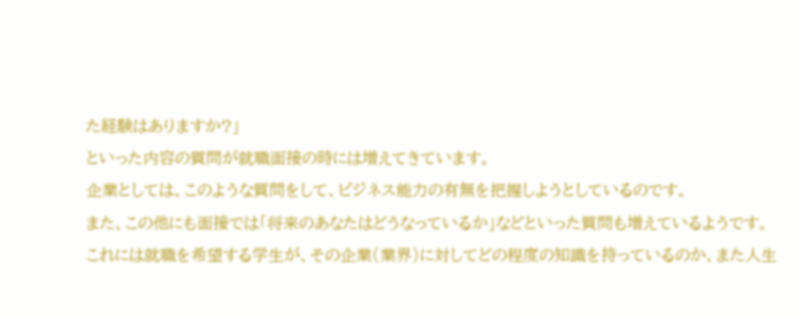た経験はありますか?」
といった内容の質問が就職面接の時には増えてきています。
企業としては、このような質問をして、ビジネス能力の有無を把握しようとしているのです。
また、この他にも面接では「将来のあなたはどうなっているか」などといった質問も増えているようです。
これには就職を希望する学生が、その企業(業界)に対してどの程度の知識を持っているのか、また人生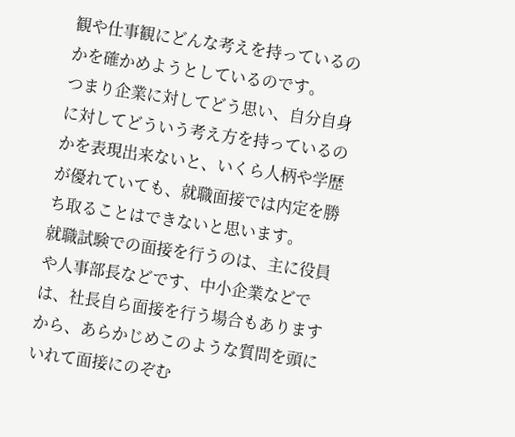観や仕事観にどんな考えを持っているのかを確かめようとしているのです。
つまり企業に対してどう思い、自分自身に対してどういう考え方を持っているのかを表現出来ないと、いくら人柄や学歴が優れていても、就職面接では内定を勝ち取ることはできないと思います。
就職試験での面接を行うのは、主に役員や人事部長などです、中小企業などでは、社長自ら面接を行う場合もありますから、あらかじめこのような質問を頭にいれて面接にのぞむ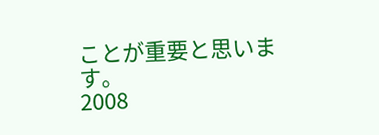ことが重要と思います。
2008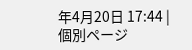年4月20日 17:44 |個別ページ